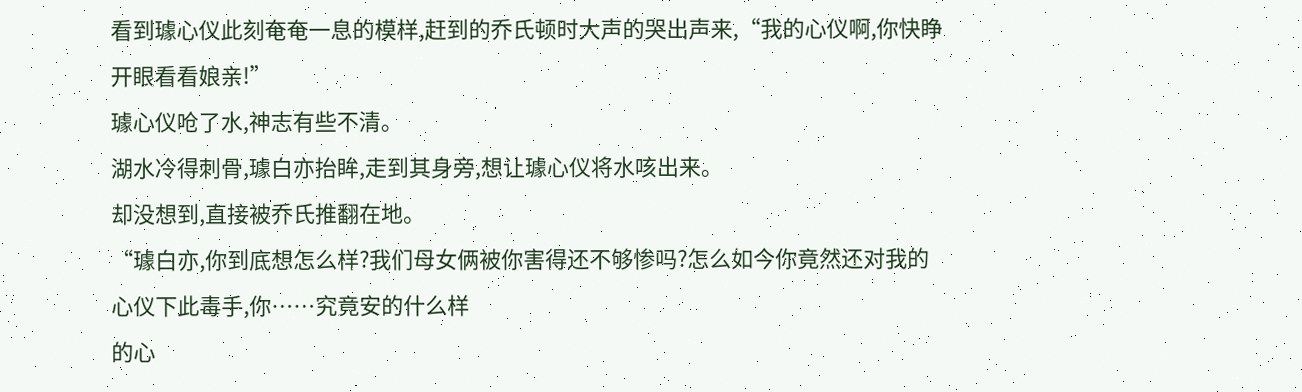看到璩心仪此刻奄奄一息的模样,赶到的乔氏顿时大声的哭出声来,“我的心仪啊,你快睁开眼看看娘亲!”
璩心仪呛了水,神志有些不清。
湖水冷得刺骨,璩白亦抬眸,走到其身旁,想让璩心仪将水咳出来。
却没想到,直接被乔氏推翻在地。
“璩白亦,你到底想怎么样?我们母女俩被你害得还不够惨吗?怎么如今你竟然还对我的心仪下此毒手,你……究竟安的什么样
的心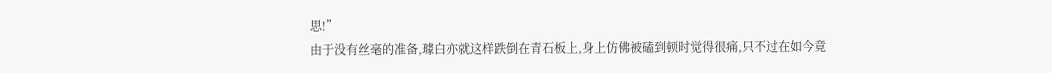思!”
由于没有丝毫的准备,璩白亦就这样跌倒在青石板上,身上仿佛被磕到顿时觉得很痛,只不过在如今竟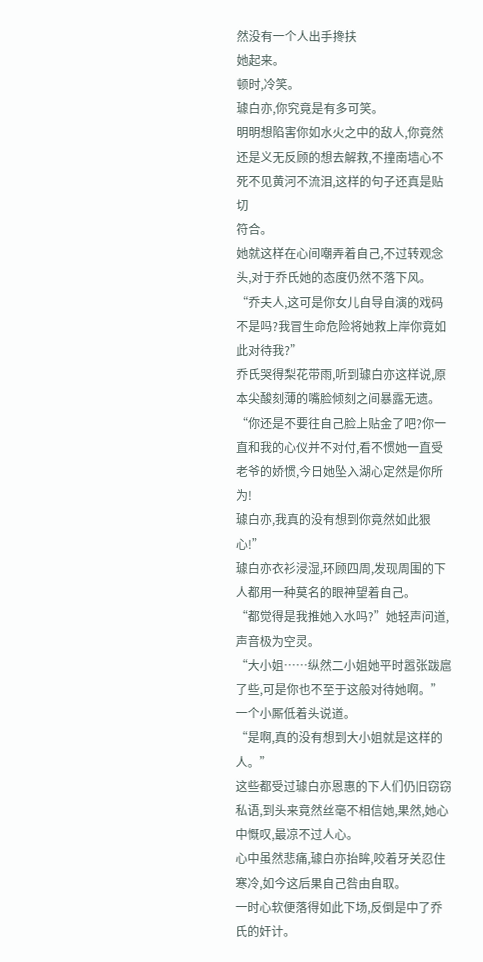然没有一个人出手搀扶
她起来。
顿时,冷笑。
璩白亦,你究竟是有多可笑。
明明想陷害你如水火之中的敌人,你竟然还是义无反顾的想去解救,不撞南墙心不死不见黄河不流泪,这样的句子还真是贴切
符合。
她就这样在心间嘲弄着自己,不过转观念头,对于乔氏她的态度仍然不落下风。
“乔夫人,这可是你女儿自导自演的戏码不是吗?我冒生命危险将她救上岸你竟如此对待我?”
乔氏哭得梨花带雨,听到璩白亦这样说,原本尖酸刻薄的嘴脸倾刻之间暴露无遗。
“你还是不要往自己脸上贴金了吧?你一直和我的心仪并不对付,看不惯她一直受老爷的娇惯,今日她坠入湖心定然是你所为!
璩白亦,我真的没有想到你竟然如此狠心!”
璩白亦衣衫浸湿,环顾四周,发现周围的下人都用一种莫名的眼神望着自己。
“都觉得是我推她入水吗?”她轻声问道,声音极为空灵。
“大小姐……纵然二小姐她平时嚣张跋扈了些,可是你也不至于这般对待她啊。”
一个小厮低着头说道。
“是啊,真的没有想到大小姐就是这样的人。”
这些都受过璩白亦恩惠的下人们仍旧窃窃私语,到头来竟然丝毫不相信她,果然,她心中慨叹,最凉不过人心。
心中虽然悲痛,璩白亦抬眸,咬着牙关忍住寒冷,如今这后果自己咎由自取。
一时心软便落得如此下场,反倒是中了乔氏的奸计。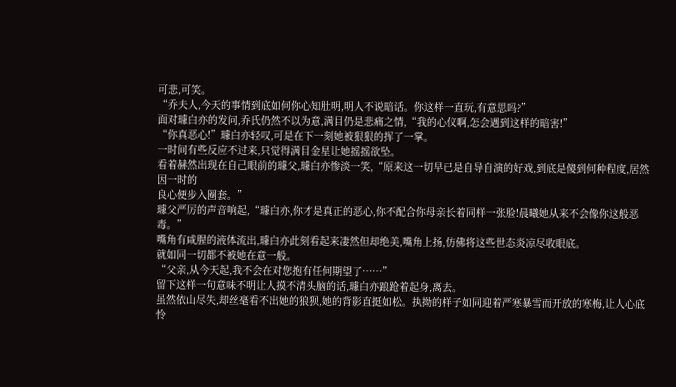可悲,可笑。
“乔夫人,今天的事情到底如何你心知肚明,明人不说暗话。你这样一直玩,有意思吗?”
面对璩白亦的发问,乔氏仍然不以为意,满目仍是悲痛之情,“我的心仪啊,怎会遇到这样的暗害!”
“你真恶心!”璩白亦轻叹,可是在下一刻她被狠狠的挥了一掌。
一时间有些反应不过来,只觉得满目金星让她摇摇欲坠。
看着赫然出现在自己眼前的璩父,璩白亦惨淡一笑,“原来这一切早已是自导自演的好戏,到底是傻到何种程度,居然因一时的
良心便步入圈套。”
璩父严厉的声音响起,“璩白亦,你才是真正的恶心,你不配合你母亲长着同样一张脸!晨曦她从来不会像你这般恶毒。”
嘴角有咸腥的液体流出,璩白亦此刻看起来凄然但却绝美,嘴角上扬,仿佛将这些世态炎凉尽收眼底。
就如同一切都不被她在意一般。
“父亲,从今天起,我不会在对您抱有任何期望了……”
留下这样一句意味不明让人摸不清头脑的话,璩白亦踉跄着起身,离去。
虽然依山尽失,却丝毫看不出她的狼狈,她的背影直挺如松。执拗的样子如同迎着严寒暴雪而开放的寒梅,让人心底怜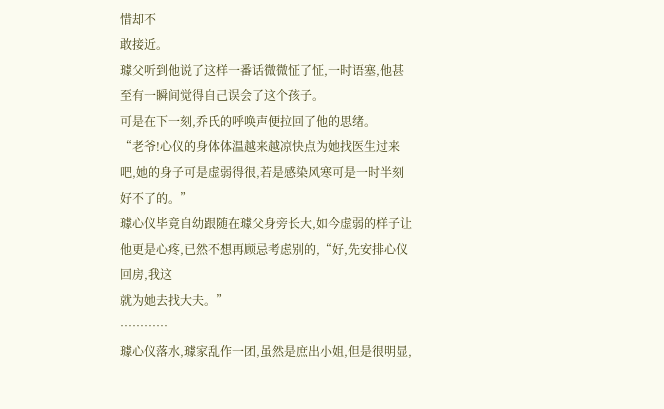惜却不
敢接近。
璩父听到他说了这样一番话微微怔了怔,一时语塞,他甚至有一瞬间觉得自己误会了这个孩子。
可是在下一刻,乔氏的呼唤声便拉回了他的思绪。
“老爷!心仪的身体体温越来越凉快点为她找医生过来吧,她的身子可是虚弱得很,若是感染风寒可是一时半刻好不了的。”
璩心仪毕竟自幼跟随在璩父身旁长大,如今虚弱的样子让他更是心疼,已然不想再顾忌考虑别的,“好,先安排心仪回房,我这
就为她去找大夫。”
…………
璩心仪落水,璩家乱作一团,虽然是庶出小姐,但是很明显,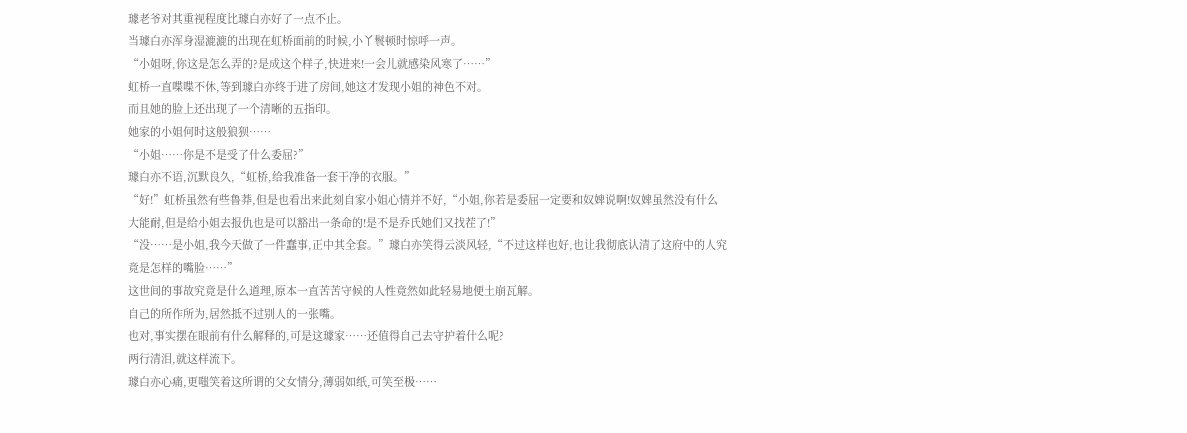璩老爷对其重视程度比璩白亦好了一点不止。
当璩白亦浑身湿漉漉的出现在虹桥面前的时候,小丫鬟顿时惊呼一声。
“小姐呀,你这是怎么弄的?是成这个样子,快进来!一会儿就感染风寒了……”
虹桥一直喋喋不休,等到璩白亦终于进了房间,她这才发现小姐的神色不对。
而且她的脸上还出现了一个清晰的五指印。
她家的小姐何时这般狼狈……
“小姐……你是不是受了什么委屈?”
璩白亦不语,沉默良久,“虹桥,给我准备一套干净的衣服。”
“好!”虹桥虽然有些鲁莽,但是也看出来此刻自家小姐心情并不好,“小姐,你若是委屈一定要和奴婢说啊!奴婢虽然没有什么
大能耐,但是给小姐去报仇也是可以豁出一条命的!是不是乔氏她们又找茬了!”
“没……是小姐,我今天做了一件蠢事,正中其全套。”璩白亦笑得云淡风轻,“不过这样也好,也让我彻底认清了这府中的人究
竟是怎样的嘴脸……”
这世间的事故究竟是什么道理,原本一直苦苦守候的人性竟然如此轻易地便土崩瓦解。
自己的所作所为,居然抵不过别人的一张嘴。
也对,事实摆在眼前有什么解释的,可是这璩家……还值得自己去守护着什么呢?
两行清泪,就这样流下。
璩白亦心痛,更嗤笑着这所谓的父女情分,薄弱如纸,可笑至极……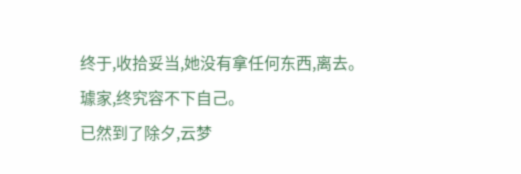终于,收拾妥当,她没有拿任何东西,离去。
璩家,终究容不下自己。
已然到了除夕,云梦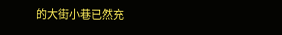的大街小巷已然充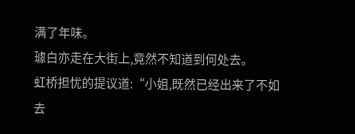满了年味。
璩白亦走在大街上,竟然不知道到何处去。
虹桥担忧的提议道:“小姐,既然已经出来了不如去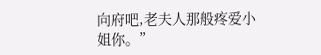向府吧,老夫人那般疼爱小姐你。”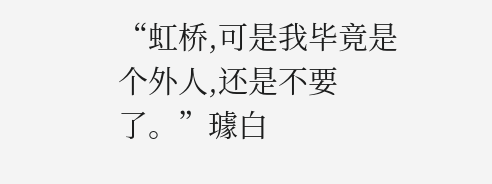“虹桥,可是我毕竟是个外人,还是不要了。”璩白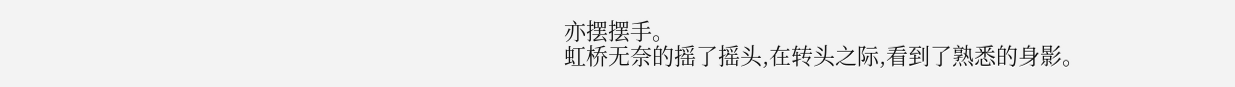亦摆摆手。
虹桥无奈的摇了摇头,在转头之际,看到了熟悉的身影。